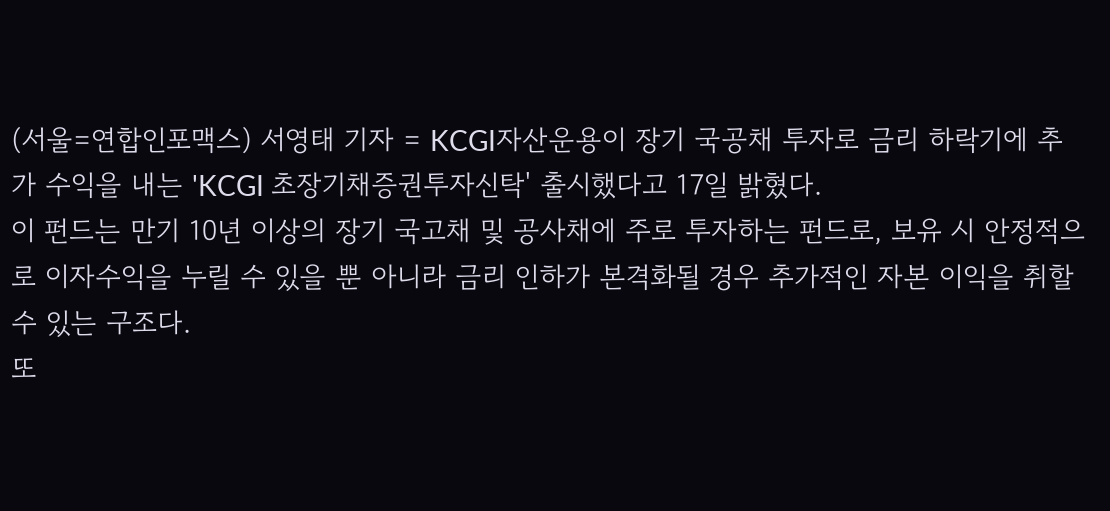(서울=연합인포맥스) 서영태 기자 = KCGI자산운용이 장기 국공채 투자로 금리 하락기에 추가 수익을 내는 'KCGI 초장기채증권투자신탁' 출시했다고 17일 밝혔다.
이 펀드는 만기 10년 이상의 장기 국고채 및 공사채에 주로 투자하는 펀드로, 보유 시 안정적으로 이자수익을 누릴 수 있을 뿐 아니라 금리 인하가 본격화될 경우 추가적인 자본 이익을 취할 수 있는 구조다.
또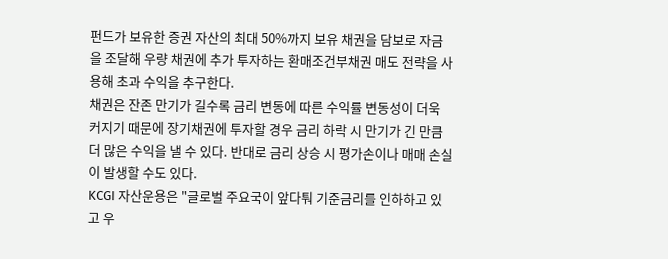펀드가 보유한 증권 자산의 최대 50%까지 보유 채권을 담보로 자금을 조달해 우량 채권에 추가 투자하는 환매조건부채권 매도 전략을 사용해 초과 수익을 추구한다.
채권은 잔존 만기가 길수록 금리 변동에 따른 수익률 변동성이 더욱 커지기 때문에 장기채권에 투자할 경우 금리 하락 시 만기가 긴 만큼 더 많은 수익을 낼 수 있다. 반대로 금리 상승 시 평가손이나 매매 손실이 발생할 수도 있다.
KCGI 자산운용은 "글로벌 주요국이 앞다퉈 기준금리를 인하하고 있고 우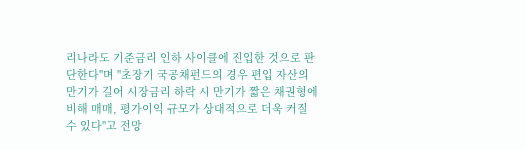리나라도 기준금리 인하 사이클에 진입한 것으로 판단한다"며 "초장기 국공채펀드의 경우 편입 자산의 만기가 길어 시장금리 하락 시 만기가 짧은 채권형에 비해 매매, 평가이익 규모가 상대적으로 더욱 커질 수 있다"고 전망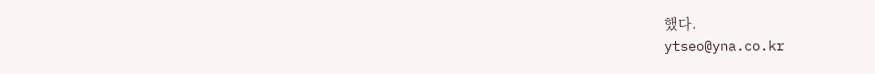했다.
ytseo@yna.co.kr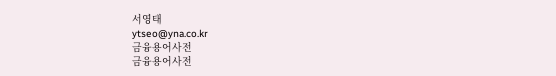서영태
ytseo@yna.co.kr
금융용어사전
금융용어사전